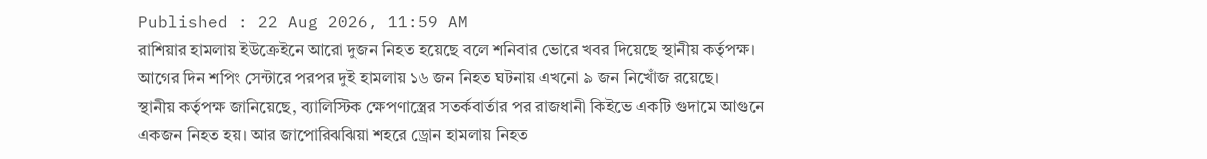Published : 22 Aug 2026, 11:59 AM
রাশিয়ার হামলায় ইউক্রেইনে আরো দুজন নিহত হয়েছে বলে শনিবার ভোরে খবর দিয়েছে স্থানীয় কর্তৃপক্ষ।
আগের দিন শপিং সেন্টারে পরপর দুই হামলায় ১৬ জন নিহত ঘটনায় এখনো ৯ জন নিখোঁজ রয়েছে।
স্থানীয় কর্তৃপক্ষ জানিয়েছে, ব্যালিস্টিক ক্ষেপণাস্ত্রের সতর্কবার্তার পর রাজধানী কিইভে একটি গুদামে আগুনে একজন নিহত হয়। আর জাপোরিঝঝিয়া শহরে ড্রোন হামলায় নিহত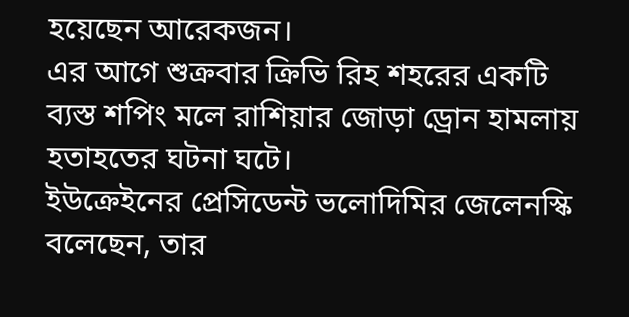হয়েছেন আরেকজন।
এর আগে শুক্রবার ক্রিভি রিহ শহরের একটি ব্যস্ত শপিং মলে রাশিয়ার জোড়া ড্রোন হামলায় হতাহতের ঘটনা ঘটে।
ইউক্রেইনের প্রেসিডেন্ট ভলোদিমির জেলেনস্কি বলেছেন, তার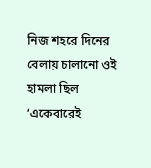নিজ শহরে দিনের বেলায় চালানো ওই হামলা ছিল ‘একেবারেই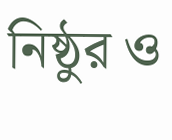নিষ্ঠুর ও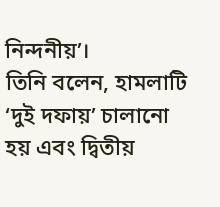নিন্দনীয়’।
তিনি বলেন, হামলাটি ‘দুই দফায়’ চালানো হয় এবং দ্বিতীয়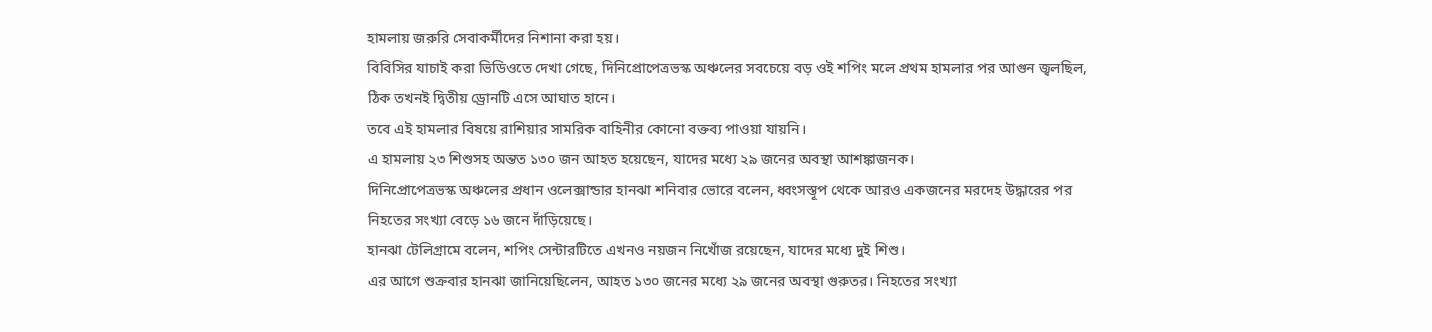হামলায় জরুরি সেবাকর্মীদের নিশানা করা হয়।
বিবিসির যাচাই করা ভিডিওতে দেখা গেছে, দিনিপ্রোপেত্রভস্ক অঞ্চলের সবচেয়ে বড় ওই শপিং মলে প্রথম হামলার পর আগুন জ্বলছিল, ঠিক তখনই দ্বিতীয় ড্রোনটি এসে আঘাত হানে।
তবে এই হামলার বিষয়ে রাশিয়ার সামরিক বাহিনীর কোনো বক্তব্য পাওয়া যায়নি।
এ হামলায় ২৩ শিশুসহ অন্তত ১৩০ জন আহত হয়েছেন, যাদের মধ্যে ২৯ জনের অবস্থা আশঙ্কাজনক।
দিনিপ্রোপেত্রভস্ক অঞ্চলের প্রধান ওলেক্সান্ডার হানঝা শনিবার ভোরে বলেন, ধ্বংসস্তূপ থেকে আরও একজনের মরদেহ উদ্ধারের পর নিহতের সংখ্যা বেড়ে ১৬ জনে দাঁড়িয়েছে।
হানঝা টেলিগ্রামে বলেন, শপিং সেন্টারটিতে এখনও নয়জন নিখোঁজ রয়েছেন, যাদের মধ্যে দুই শিশু।
এর আগে শুক্রবার হানঝা জানিয়েছিলেন, আহত ১৩০ জনের মধ্যে ২৯ জনের অবস্থা গুরুতর। নিহতের সংখ্যা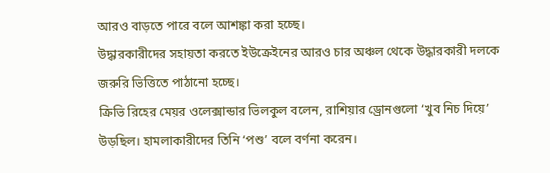আরও বাড়তে পারে বলে আশঙ্কা করা হচ্ছে।
উদ্ধারকারীদের সহায়তা করতে ইউক্রেইনের আরও চার অঞ্চল থেকে উদ্ধারকারী দলকে জরুরি ভিত্তিতে পাঠানো হচ্ছে।
ক্রিভি রিহের মেয়র ওলেক্সান্ডার ভিলকুল বলেন, রাশিয়ার ড্রোনগুলো ‘খুব নিচ দিয়ে’ উড়ছিল। হামলাকারীদের তিনি ‘পশু’ বলে বর্ণনা করেন।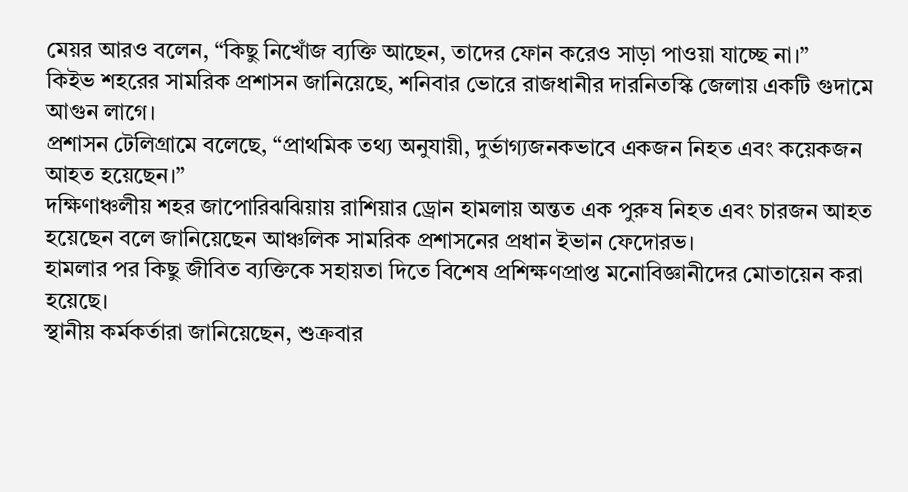মেয়র আরও বলেন, “কিছু নিখোঁজ ব্যক্তি আছেন, তাদের ফোন করেও সাড়া পাওয়া যাচ্ছে না।”
কিইভ শহরের সামরিক প্রশাসন জানিয়েছে, শনিবার ভোরে রাজধানীর দারনিতস্কি জেলায় একটি গুদামে আগুন লাগে।
প্রশাসন টেলিগ্রামে বলেছে, “প্রাথমিক তথ্য অনুযায়ী, দুর্ভাগ্যজনকভাবে একজন নিহত এবং কয়েকজন আহত হয়েছেন।”
দক্ষিণাঞ্চলীয় শহর জাপোরিঝঝিয়ায় রাশিয়ার ড্রোন হামলায় অন্তত এক পুরুষ নিহত এবং চারজন আহত হয়েছেন বলে জানিয়েছেন আঞ্চলিক সামরিক প্রশাসনের প্রধান ইভান ফেদোরভ।
হামলার পর কিছু জীবিত ব্যক্তিকে সহায়তা দিতে বিশেষ প্রশিক্ষণপ্রাপ্ত মনোবিজ্ঞানীদের মোতায়েন করা হয়েছে।
স্থানীয় কর্মকর্তারা জানিয়েছেন, শুক্রবার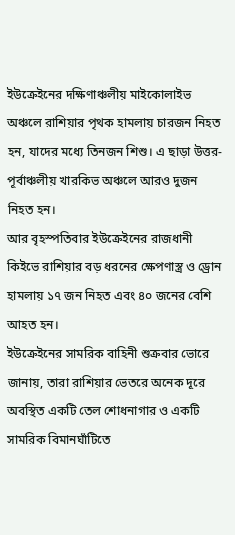ইউক্রেইনের দক্ষিণাঞ্চলীয় মাইকোলাইভ অঞ্চলে রাশিয়ার পৃথক হামলায় চারজন নিহত হন, যাদের মধ্যে তিনজন শিশু। এ ছাড়া উত্তর-পূর্বাঞ্চলীয় খারকিভ অঞ্চলে আরও দুজন নিহত হন।
আর বৃহস্পতিবার ইউক্রেইনের রাজধানী কিইভে রাশিয়ার বড় ধরনের ক্ষেপণাস্ত্র ও ড্রোন হামলায় ১৭ জন নিহত এবং ৪০ জনের বেশি আহত হন।
ইউক্রেইনের সামরিক বাহিনী শুক্রবার ভোরে জানায়, তারা রাশিয়ার ভেতরে অনেক দূরে অবস্থিত একটি তেল শোধনাগার ও একটি সামরিক বিমানঘাঁটিতে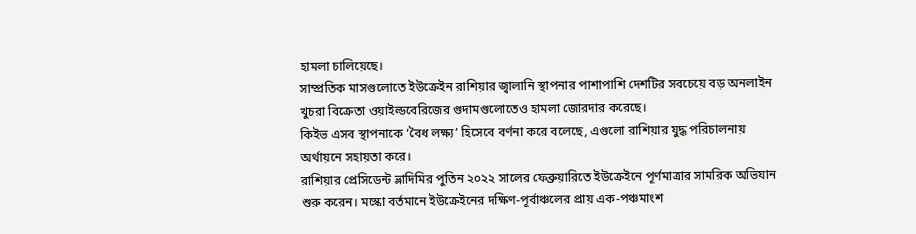হামলা চালিয়েছে।
সাম্প্রতিক মাসগুলোতে ইউক্রেইন রাশিয়ার জ্বালানি স্থাপনার পাশাপাশি দেশটির সবচেয়ে বড় অনলাইন খুচরা বিক্রেতা ওয়াইল্ডবেরিজের গুদামগুলোতেও হামলা জোরদার করেছে।
কিইভ এসব স্থাপনাকে ‘বৈধ লক্ষ্য’ হিসেবে বর্ণনা করে বলেছে, এগুলো রাশিয়ার যুদ্ধ পরিচালনায় অর্থায়নে সহায়তা করে।
রাশিয়ার প্রেসিডেন্ট ভ্লাদিমির পুতিন ২০২২ সালের ফেব্রুয়ারিতে ইউক্রেইনে পূর্ণমাত্রার সামরিক অভিযান শুরু করেন। মস্কো বর্তমানে ইউক্রেইনের দক্ষিণ-পূর্বাঞ্চলের প্রায় এক-পঞ্চমাংশ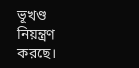ভূখণ্ড নিয়ন্ত্রণ করছে।